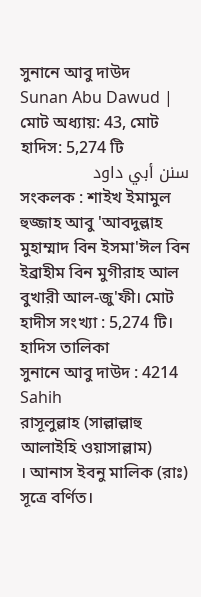সুনানে আবু দাউদ
Sunan Abu Dawud | মোট অধ্যায়: 43, মোট হাদিস: 5,274 টি
سنن أبي داود
সংকলক : শাইখ ইমামুল হুজ্জাহ আবু 'আবদুল্লাহ মুহাম্মাদ বিন ইসমা'ঈল বিন ইব্রাহীম বিন মুগীরাহ আল বুখারী আল-জু'ফী। মোট হাদীস সংখ্যা : 5,274 টি।
হাদিস তালিকা
সুনানে আবু দাউদ : 4214
Sahih
রাসূলুল্লাহ (সাল্লাল্লাহু আলাইহি ওয়াসাল্লাম)
। আনাস ইবনু মালিক (রাঃ) সূত্রে বর্ণিত।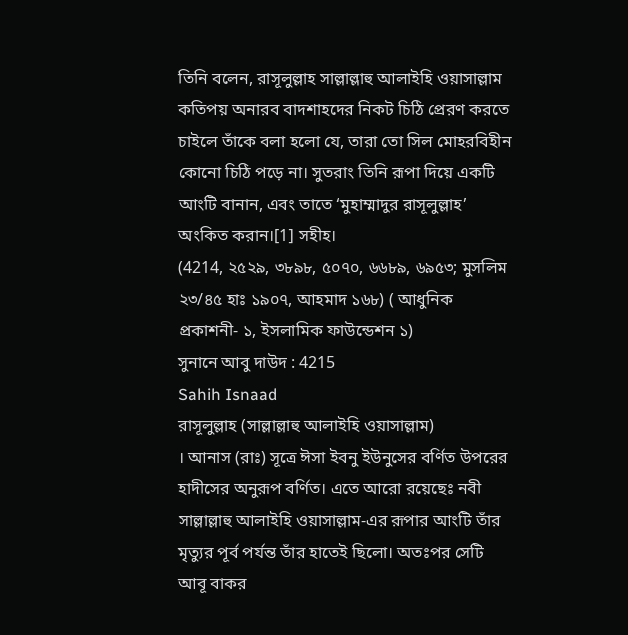তিনি বলেন, রাসূলুল্লাহ সাল্লাল্লাহু আলাইহি ওয়াসাল্লাম কতিপয় অনারব বাদশাহদের নিকট চিঠি প্রেরণ করতে চাইলে তাঁকে বলা হলো যে, তারা তো সিল মোহরবিহীন কোনো চিঠি পড়ে না। সুতরাং তিনি রূপা দিয়ে একটি আংটি বানান, এবং তাতে ‘মুহাম্মাদুর রাসূলুল্লাহ’ অংকিত করান।[1] সহীহ।
(4214, ২৫২৯, ৩৮৯৮, ৫০৭০, ৬৬৮৯, ৬৯৫৩; মুসলিম ২৩/৪৫ হাঃ ১৯০৭, আহমাদ ১৬৮) ( আধুনিক প্রকাশনী- ১, ইসলামিক ফাউন্ডেশন ১)
সুনানে আবু দাউদ : 4215
Sahih Isnaad
রাসূলুল্লাহ (সাল্লাল্লাহু আলাইহি ওয়াসাল্লাম)
। আনাস (রাঃ) সূত্রে ঈসা ইবনু ইউনুসের বর্ণিত উপরের হাদীসের অনুরূপ বর্ণিত। এতে আরো রয়েছেঃ নবী সাল্লাল্লাহু আলাইহি ওয়াসাল্লাম-এর রূপার আংটি তাঁর মৃত্যুর পূর্ব পর্যন্ত তাঁর হাতেই ছিলো। অতঃপর সেটি আবূ বাকর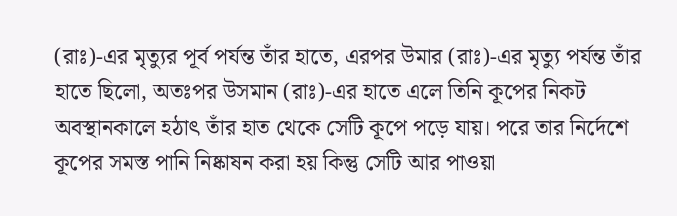(রাঃ)-এর মৃত্যুর পূর্ব পর্যন্ত তাঁর হাতে, এরপর উমার (রাঃ)-এর মৃত্যু পর্যন্ত তাঁর হাতে ছিলো, অতঃপর উসমান (রাঃ)-এর হাতে এলে তিনি কূপের নিকট অবস্থানকালে হঠাৎ তাঁর হাত থেকে সেটি কূপে পড়ে যায়। পরে তার নির্দেশে কূপের সমস্ত পানি নিষ্কাষন করা হয় কিন্তু সেটি আর পাওয়া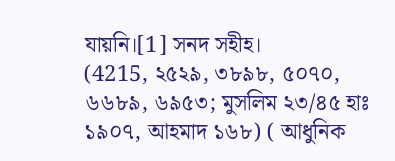যায়নি।[1] সনদ সহীহ।
(4215, ২৫২৯, ৩৮৯৮, ৫০৭০, ৬৬৮৯, ৬৯৫৩; মুসলিম ২৩/৪৫ হাঃ ১৯০৭, আহমাদ ১৬৮) ( আধুনিক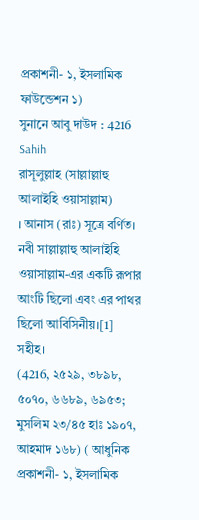প্রকাশনী- ১, ইসলামিক ফাউন্ডেশন ১)
সুনানে আবু দাউদ : 4216
Sahih
রাসূলুল্লাহ (সাল্লাল্লাহু আলাইহি ওয়াসাল্লাম)
। আনাস (রাঃ) সূত্রে বর্ণিত। নবী সাল্লাল্লাহু আলাইহি ওয়াসাল্লাম-এর একটি রূপার আংটি ছিলো এবং এর পাথর ছিলো আবিসিনীয়।[1] সহীহ।
(4216, ২৫২৯, ৩৮৯৮, ৫০৭০, ৬৬৮৯, ৬৯৫৩; মুসলিম ২৩/৪৫ হাঃ ১৯০৭, আহমাদ ১৬৮) ( আধুনিক প্রকাশনী- ১, ইসলামিক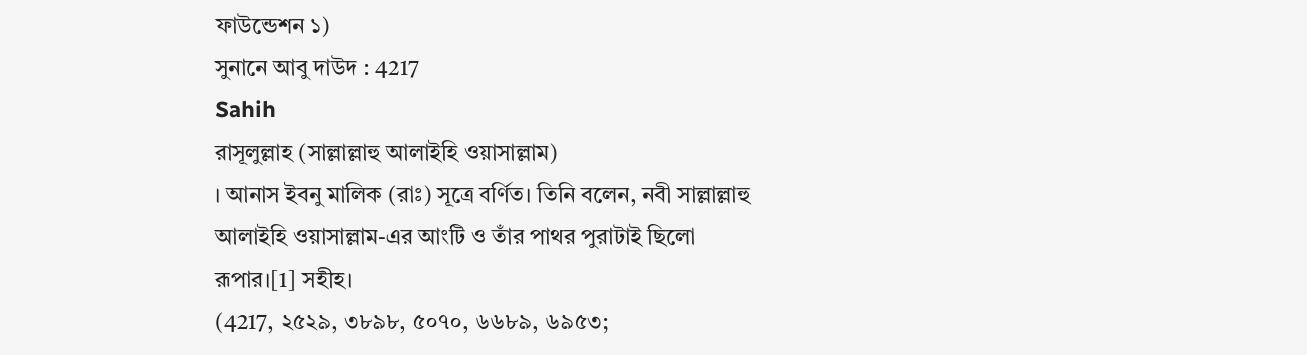ফাউন্ডেশন ১)
সুনানে আবু দাউদ : 4217
Sahih
রাসূলুল্লাহ (সাল্লাল্লাহু আলাইহি ওয়াসাল্লাম)
। আনাস ইবনু মালিক (রাঃ) সূত্রে বর্ণিত। তিনি বলেন, নবী সাল্লাল্লাহু আলাইহি ওয়াসাল্লাম-এর আংটি ও তাঁর পাথর পুরাটাই ছিলো রূপার।[1] সহীহ।
(4217, ২৫২৯, ৩৮৯৮, ৫০৭০, ৬৬৮৯, ৬৯৫৩;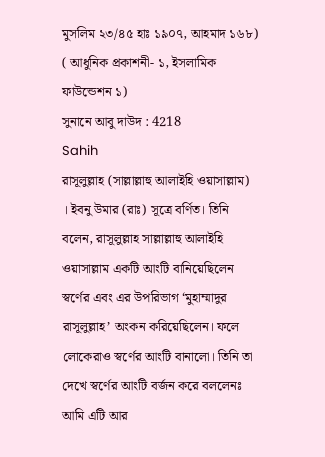মুসলিম ২৩/৪৫ হাঃ ১৯০৭, আহমাদ ১৬৮) ( আধুনিক প্রকাশনী- ১, ইসলামিক ফাউন্ডেশন ১)
সুনানে আবু দাউদ : 4218
Sahih
রাসূলুল্লাহ (সাল্লাল্লাহু আলাইহি ওয়াসাল্লাম)
। ইবনু উমার (রাঃ) সূত্রে বর্ণিত। তিনি বলেন, রাসূলুল্লাহ সাল্লাল্লাহু আলাইহি ওয়াসাল্লাম একটি আংটি বানিয়েছিলেন স্বর্ণের এবং এর উপরিভাগ ‘মুহাম্মাদুর রাসূলুল্লাহ’ অংকন করিয়েছিলেন। ফলে লোকেরাও স্বর্ণের আংটি বানালো। তিনি তা দেখে স্বর্ণের আংটি বর্জন করে বললেনঃ আমি এটি আর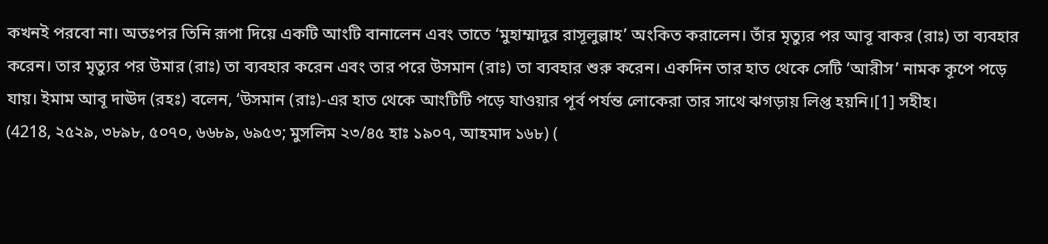কখনই পরবো না। অতঃপর তিনি রূপা দিয়ে একটি আংটি বানালেন এবং তাতে ‘মুহাম্মাদুর রাসূলুল্লাহ’ অংকিত করালেন। তাঁর মৃত্যুর পর আবূ বাকর (রাঃ) তা ব্যবহার করেন। তার মৃত্যুর পর উমার (রাঃ) তা ব্যবহার করেন এবং তার পরে উসমান (রাঃ) তা ব্যবহার শুরু করেন। একদিন তার হাত থেকে সেটি ‘আরীস’ নামক কূপে পড়ে যায়। ইমাম আবূ দাঊদ (রহঃ) বলেন, ‘উসমান (রাঃ)-এর হাত থেকে আংটিটি পড়ে যাওয়ার পূর্ব পর্যন্ত লোকেরা তার সাথে ঝগড়ায় লিপ্ত হয়নি।[1] সহীহ।
(4218, ২৫২৯, ৩৮৯৮, ৫০৭০, ৬৬৮৯, ৬৯৫৩; মুসলিম ২৩/৪৫ হাঃ ১৯০৭, আহমাদ ১৬৮) (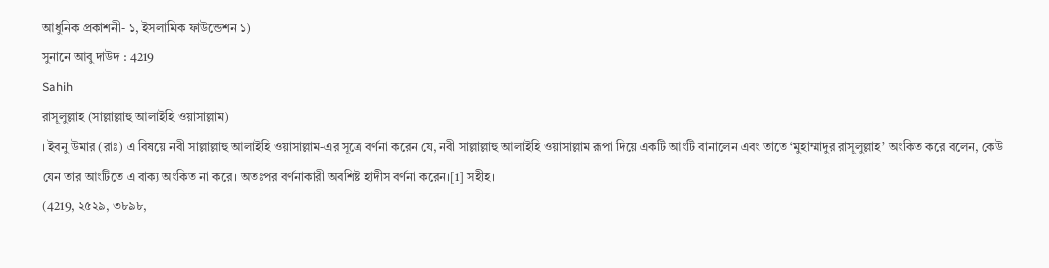আধুনিক প্রকাশনী- ১, ইসলামিক ফাউন্ডেশন ১)
সুনানে আবু দাউদ : 4219
Sahih
রাসূলুল্লাহ (সাল্লাল্লাহু আলাইহি ওয়াসাল্লাম)
। ইবনু উমার (রাঃ) এ বিষয়ে নবী সাল্লাল্লাহু আলাইহি ওয়াসাল্লাম-এর সূত্রে বর্ণনা করেন যে, নবী সাল্লাল্লাহু আলাইহি ওয়াসাল্লাম রূপা দিয়ে একটি আংটি বানালেন এবং তাতে ‘মুহাম্মাদুর রাসূলুল্লাহ’ অংকিত করে বলেন, কেউ যেন তার আংটিতে এ বাক্য অংকিত না করে। অতঃপর বর্ণনাকারী অবশিষ্ট হাদীস বর্ণনা করেন।[1] সহীহ।
(4219, ২৫২৯, ৩৮৯৮,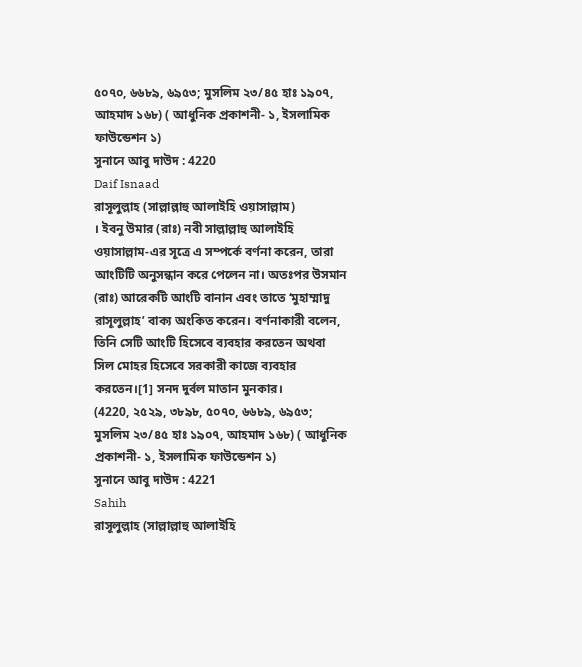৫০৭০, ৬৬৮৯, ৬৯৫৩; মুসলিম ২৩/৪৫ হাঃ ১৯০৭, আহমাদ ১৬৮) ( আধুনিক প্রকাশনী- ১, ইসলামিক ফাউন্ডেশন ১)
সুনানে আবু দাউদ : 4220
Daif Isnaad
রাসূলুল্লাহ (সাল্লাল্লাহু আলাইহি ওয়াসাল্লাম)
। ইবনু উমার (রাঃ) নবী সাল্লাল্লাহু আলাইহি ওয়াসাল্লাম-এর সূত্রে এ সম্পর্কে বর্ণনা করেন, তারা আংটিটি অনুসন্ধান করে পেলেন না। অতঃপর উসমান (রাঃ) আরেকটি আংটি বানান এবং তাতে ‘মুহাম্মাদু রাসূলুল্লাহ’ বাক্য অংকিত করেন। বর্ণনাকারী বলেন, তিনি সেটি আংটি হিসেবে ব্যবহার করতেন অথবা সিল মোহর হিসেবে সরকারী কাজে ব্যবহার করতেন।[1] সনদ দুর্বল মাতান মুনকার।
(4220, ২৫২৯, ৩৮৯৮, ৫০৭০, ৬৬৮৯, ৬৯৫৩; মুসলিম ২৩/৪৫ হাঃ ১৯০৭, আহমাদ ১৬৮) ( আধুনিক প্রকাশনী- ১, ইসলামিক ফাউন্ডেশন ১)
সুনানে আবু দাউদ : 4221
Sahih
রাসূলুল্লাহ (সাল্লাল্লাহু আলাইহি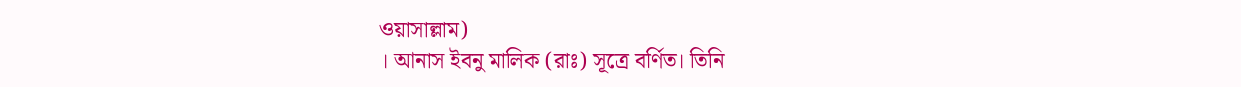ওয়াসাল্লাম)
। আনাস ইবনু মালিক (রাঃ) সূত্রে বর্ণিত। তিনি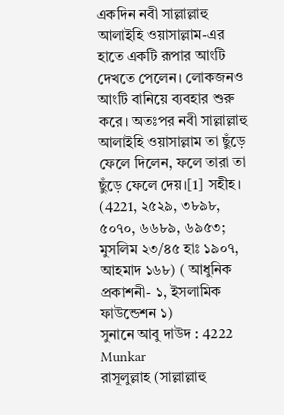একদিন নবী সাল্লাল্লাহু আলাইহি ওয়াসাল্লাম-এর হাতে একটি রূপার আংটি দেখতে পেলেন। লোকজনও আংটি বানিয়ে ব্যবহার শুরু করে। অতঃপর নবী সাল্লাল্লাহু আলাইহি ওয়াসাল্লাম তা ছুঁড়ে ফেলে দিলেন, ফলে তারা তা ছুঁড়ে ফেলে দেয়।[1] সহীহ।
(4221, ২৫২৯, ৩৮৯৮, ৫০৭০, ৬৬৮৯, ৬৯৫৩; মুসলিম ২৩/৪৫ হাঃ ১৯০৭, আহমাদ ১৬৮) ( আধুনিক প্রকাশনী- ১, ইসলামিক ফাউন্ডেশন ১)
সুনানে আবু দাউদ : 4222
Munkar
রাসূলুল্লাহ (সাল্লাল্লাহু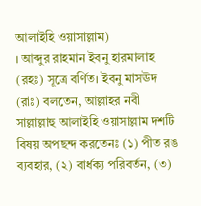আলাইহি ওয়াসাল্লাম)
। আব্দুর রাহমান ইবনু হারমালাহ (রহঃ) সূত্রে বর্ণিত। ইবনু মাসঊদ (রাঃ) বলতেন, আল্লাহর নবী সাল্লাল্লাহু আলাইহি ওয়াসাল্লাম দশটি বিষয় অপছন্দ করতেনঃ (১) পীত রঙ ব্যবহার, (২) বার্ধক্য পরিবর্তন, (৩)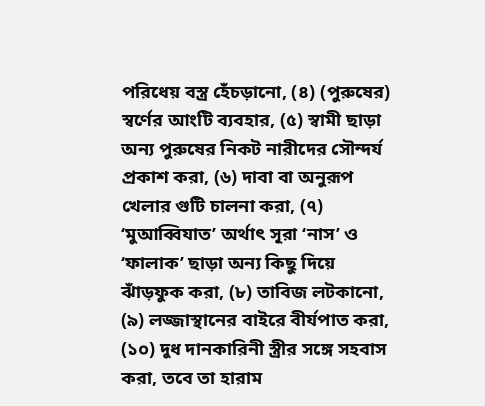পরিধেয় বস্ত্র হেঁচড়ানো, (৪) (পুরুষের) স্বর্ণের আংটি ব্যবহার, (৫) স্বামী ছাড়া অন্য পুরুষের নিকট নারীদের সৌন্দর্য প্রকাশ করা, (৬) দাবা বা অনুরূপ খেলার গুটি চালনা করা, (৭) ‘মুআব্বিযাত’ অর্থাৎ সূরা ‘নাস’ ও ‘ফালাক’ ছাড়া অন্য কিছু দিয়ে ঝাঁড়ফুক করা, (৮) তাবিজ লটকানো, (৯) লজ্জাস্থানের বাইরে বীর্যপাত করা, (১০) দুধ দানকারিনী স্ত্রীর সঙ্গে সহবাস করা, তবে তা হারাম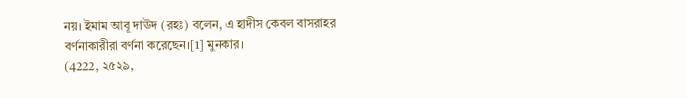নয়। ইমাম আবূ দাঊদ (রহঃ) বলেন, এ হাদীস কেবল বাসরাহর বর্ণনাকারীরা বর্ণনা করেছেন।[1] মুনকার।
(4222, ২৫২৯,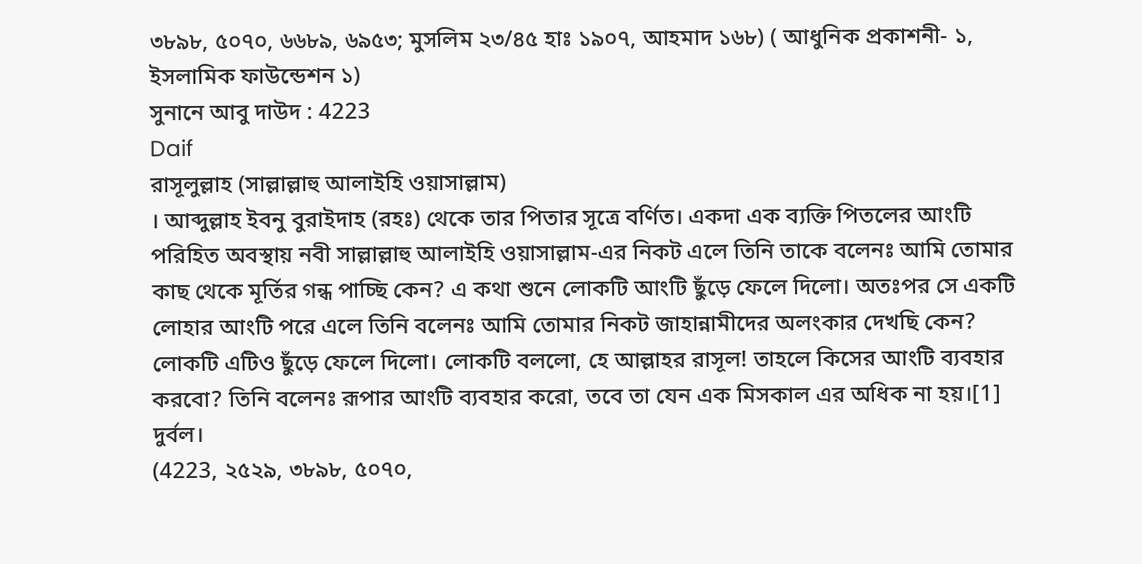৩৮৯৮, ৫০৭০, ৬৬৮৯, ৬৯৫৩; মুসলিম ২৩/৪৫ হাঃ ১৯০৭, আহমাদ ১৬৮) ( আধুনিক প্রকাশনী- ১, ইসলামিক ফাউন্ডেশন ১)
সুনানে আবু দাউদ : 4223
Daif
রাসূলুল্লাহ (সাল্লাল্লাহু আলাইহি ওয়াসাল্লাম)
। আব্দুল্লাহ ইবনু বুরাইদাহ (রহঃ) থেকে তার পিতার সূত্রে বর্ণিত। একদা এক ব্যক্তি পিতলের আংটি পরিহিত অবস্থায় নবী সাল্লাল্লাহু আলাইহি ওয়াসাল্লাম-এর নিকট এলে তিনি তাকে বলেনঃ আমি তোমার কাছ থেকে মূর্তির গন্ধ পাচ্ছি কেন? এ কথা শুনে লোকটি আংটি ছুঁড়ে ফেলে দিলো। অতঃপর সে একটি লোহার আংটি পরে এলে তিনি বলেনঃ আমি তোমার নিকট জাহান্নামীদের অলংকার দেখছি কেন? লোকটি এটিও ছুঁড়ে ফেলে দিলো। লোকটি বললো, হে আল্লাহর রাসূল! তাহলে কিসের আংটি ব্যবহার করবো? তিনি বলেনঃ রূপার আংটি ব্যবহার করো, তবে তা যেন এক মিসকাল এর অধিক না হয়।[1] দুর্বল।
(4223, ২৫২৯, ৩৮৯৮, ৫০৭০,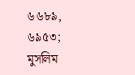৬৬৮৯, ৬৯৫৩; মুসলিম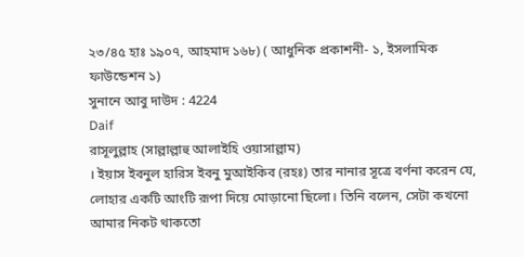২৩/৪৫ হাঃ ১৯০৭, আহমাদ ১৬৮) ( আধুনিক প্রকাশনী- ১, ইসলামিক ফাউন্ডেশন ১)
সুনানে আবু দাউদ : 4224
Daif
রাসূলুল্লাহ (সাল্লাল্লাহু আলাইহি ওয়াসাল্লাম)
। ইয়াস ইবনুল হারিস ইবনু মুআইকিব (রহঃ) তার নানার সূত্রে বর্ণনা করেন যে, লোহার একটি আংটি রূপা দিয়ে মোড়ানো ছিলো। তিনি বলেন, সেটা কখনো আমার নিকট থাকতো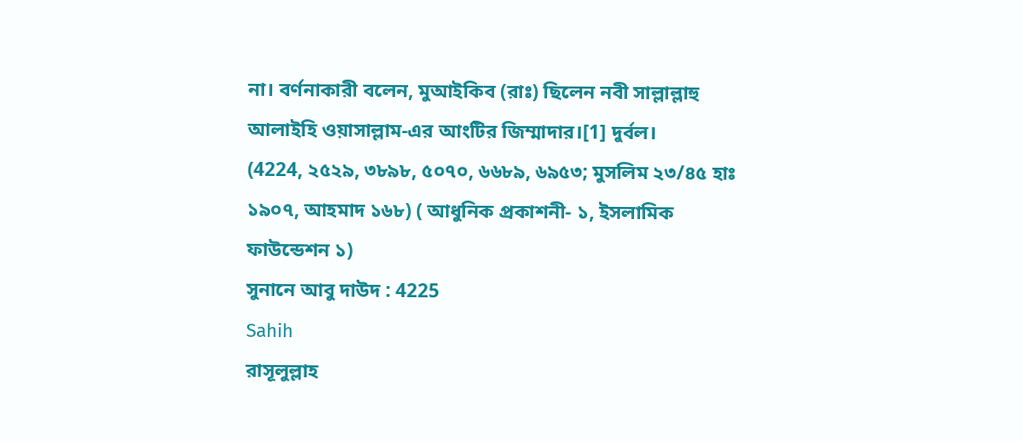না। বর্ণনাকারী বলেন, মুআইকিব (রাঃ) ছিলেন নবী সাল্লাল্লাহু আলাইহি ওয়াসাল্লাম-এর আংটির জিম্মাদার।[1] দুর্বল।
(4224, ২৫২৯, ৩৮৯৮, ৫০৭০, ৬৬৮৯, ৬৯৫৩; মুসলিম ২৩/৪৫ হাঃ ১৯০৭, আহমাদ ১৬৮) ( আধুনিক প্রকাশনী- ১, ইসলামিক ফাউন্ডেশন ১)
সুনানে আবু দাউদ : 4225
Sahih
রাসূলুল্লাহ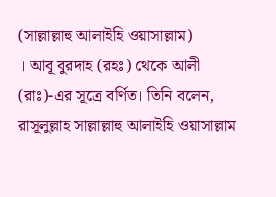(সাল্লাল্লাহু আলাইহি ওয়াসাল্লাম)
। আবূ বুরদাহ (রহঃ) থেকে আলী (রাঃ)-এর সূত্রে বর্ণিত। তিনি বলেন, রাসূলুল্লাহ সাল্লাল্লাহু আলাইহি ওয়াসাল্লাম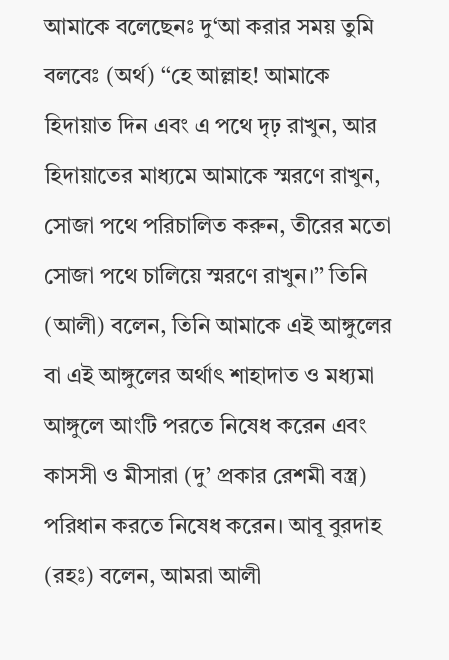আমাকে বলেছেনঃ দু‘আ করার সময় তুমি বলবেঃ (অর্থ) ‘‘হে আল্লাহ! আমাকে হিদায়াত দিন এবং এ পথে দৃঢ় রাখুন, আর হিদায়াতের মাধ্যমে আমাকে স্মরণে রাখুন, সোজা পথে পরিচালিত করুন, তীরের মতো সোজা পথে চালিয়ে স্মরণে রাখুন।’’ তিনি (আলী) বলেন, তিনি আমাকে এই আঙ্গুলের বা এই আঙ্গুলের অর্থাৎ শাহাদাত ও মধ্যমা আঙ্গুলে আংটি পরতে নিষেধ করেন এবং কাসসী ও মীসারা (দু’ প্রকার রেশমী বস্ত্র) পরিধান করতে নিষেধ করেন। আবূ বুরদাহ (রহঃ) বলেন, আমরা আলী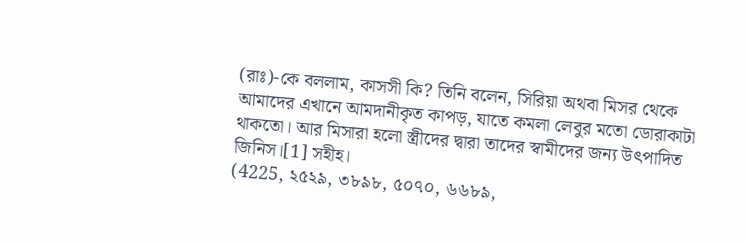(রাঃ)-কে বললাম, কাসসী কি? তিনি বলেন, সিরিয়া অথবা মিসর থেকে আমাদের এখানে আমদানীকৃত কাপড়, যাতে কমলা লেবুর মতো ডোরাকাটা থাকতো। আর মিসারা হলো স্ত্রীদের দ্বারা তাদের স্বামীদের জন্য উৎপাদিত জিনিস।[1] সহীহ।
(4225, ২৫২৯, ৩৮৯৮, ৫০৭০, ৬৬৮৯,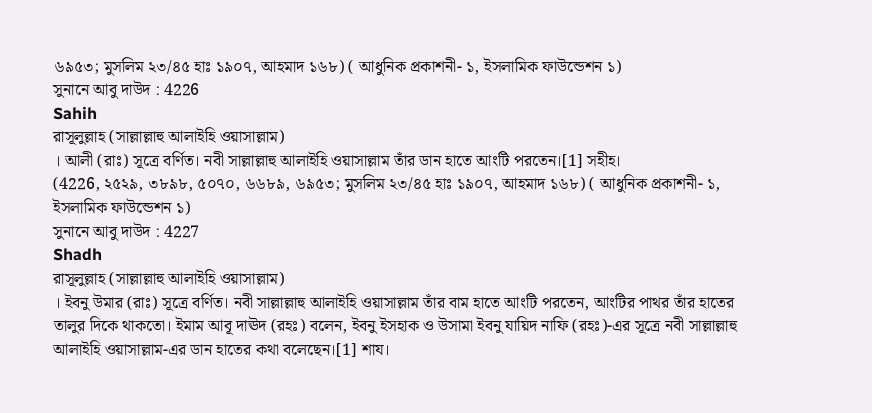৬৯৫৩; মুসলিম ২৩/৪৫ হাঃ ১৯০৭, আহমাদ ১৬৮) ( আধুনিক প্রকাশনী- ১, ইসলামিক ফাউন্ডেশন ১)
সুনানে আবু দাউদ : 4226
Sahih
রাসূলুল্লাহ (সাল্লাল্লাহু আলাইহি ওয়াসাল্লাম)
। আলী (রাঃ) সূত্রে বর্ণিত। নবী সাল্লাল্লাহু আলাইহি ওয়াসাল্লাম তাঁর ডান হাতে আংটি পরতেন।[1] সহীহ।
(4226, ২৫২৯, ৩৮৯৮, ৫০৭০, ৬৬৮৯, ৬৯৫৩; মুসলিম ২৩/৪৫ হাঃ ১৯০৭, আহমাদ ১৬৮) ( আধুনিক প্রকাশনী- ১, ইসলামিক ফাউন্ডেশন ১)
সুনানে আবু দাউদ : 4227
Shadh
রাসূলুল্লাহ (সাল্লাল্লাহু আলাইহি ওয়াসাল্লাম)
। ইবনু উমার (রাঃ) সূত্রে বর্ণিত। নবী সাল্লাল্লাহু আলাইহি ওয়াসাল্লাম তাঁর বাম হাতে আংটি পরতেন, আংটির পাথর তাঁর হাতের তালুর দিকে থাকতো। ইমাম আবূ দাঊদ (রহঃ) বলেন, ইবনু ইসহাক ও উসামা ইবনু যায়িদ নাফি (রহঃ)-এর সূত্রে নবী সাল্লাল্লাহু আলাইহি ওয়াসাল্লাম-এর ডান হাতের কথা বলেছেন।[1] শায।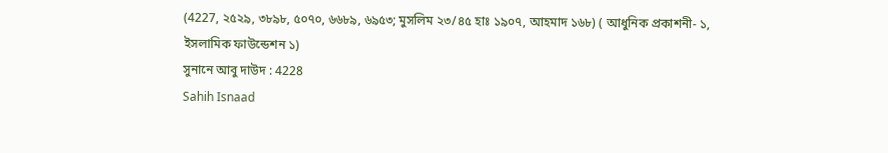(4227, ২৫২৯, ৩৮৯৮, ৫০৭০, ৬৬৮৯, ৬৯৫৩; মুসলিম ২৩/৪৫ হাঃ ১৯০৭, আহমাদ ১৬৮) ( আধুনিক প্রকাশনী- ১, ইসলামিক ফাউন্ডেশন ১)
সুনানে আবু দাউদ : 4228
Sahih Isnaad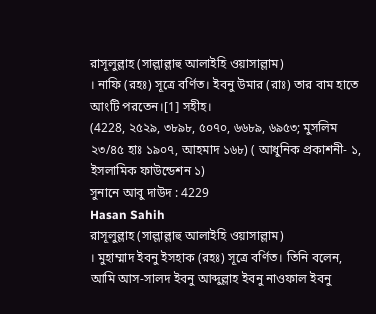রাসূলুল্লাহ (সাল্লাল্লাহু আলাইহি ওয়াসাল্লাম)
। নাফি (রহঃ) সূত্রে বর্ণিত। ইবনু উমার (রাঃ) তার বাম হাতে আংটি পরতেন।[1] সহীহ।
(4228, ২৫২৯, ৩৮৯৮, ৫০৭০, ৬৬৮৯, ৬৯৫৩; মুসলিম ২৩/৪৫ হাঃ ১৯০৭, আহমাদ ১৬৮) ( আধুনিক প্রকাশনী- ১, ইসলামিক ফাউন্ডেশন ১)
সুনানে আবু দাউদ : 4229
Hasan Sahih
রাসূলুল্লাহ (সাল্লাল্লাহু আলাইহি ওয়াসাল্লাম)
। মুহাম্মাদ ইবনু ইসহাক (রহঃ) সূত্রে বর্ণিত। তিনি বলেন, আমি আস-সালদ ইবনু আব্দুল্লাহ ইবনু নাওফাল ইবনু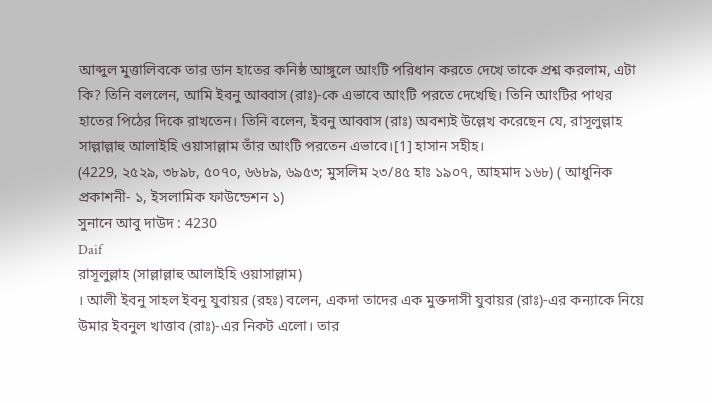আব্দুল মুত্তালিবকে তার ডান হাতের কনিষ্ঠ আঙ্গুলে আংটি পরিধান করতে দেখে তাকে প্রশ্ন করলাম, এটা কি? তিনি বললেন, আমি ইবনু আব্বাস (রাঃ)-কে এভাবে আংটি পরতে দেখেছি। তিনি আংটির পাথর হাতের পিঠের দিকে রাখতেন। তিনি বলেন, ইবনু আব্বাস (রাঃ) অবশ্যই উল্লেখ করেছেন যে, রাসূলুল্লাহ সাল্লাল্লাহু আলাইহি ওয়াসাল্লাম তাঁর আংটি পরতেন এভাবে।[1] হাসান সহীহ।
(4229, ২৫২৯, ৩৮৯৮, ৫০৭০, ৬৬৮৯, ৬৯৫৩; মুসলিম ২৩/৪৫ হাঃ ১৯০৭, আহমাদ ১৬৮) ( আধুনিক প্রকাশনী- ১, ইসলামিক ফাউন্ডেশন ১)
সুনানে আবু দাউদ : 4230
Daif
রাসূলুল্লাহ (সাল্লাল্লাহু আলাইহি ওয়াসাল্লাম)
। আলী ইবনু সাহল ইবনু যুবায়র (রহঃ) বলেন, একদা তাদের এক মুক্তদাসী যুবায়র (রাঃ)-এর কন্যাকে নিয়ে উমার ইবনুল খাত্তাব (রাঃ)-এর নিকট এলো। তার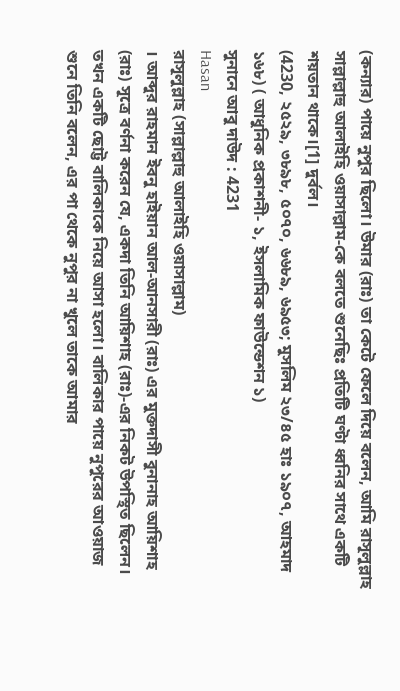(কন্যার) পায়ে নুপুর ছিলো। উমার (রাঃ) তা কেটে ফেলে দিয়ে বলেন, আমি রাসূলুল্লাহ সাল্লাল্লাহু আলাইহি ওয়াসাল্লাম-কে বলতে শুনেছিঃ প্রতিটি ঘণ্টা ধ্বনির সাথে একটি শয়তান থাকে।[1] দুর্বল।
(4230, ২৫২৯, ৩৮৯৮, ৫০৭০, ৬৬৮৯, ৬৯৫৩; মুসলিম ২৩/৪৫ হাঃ ১৯০৭, আহমাদ ১৬৮) ( আধুনিক প্রকাশনী- ১, ইসলামিক ফাউন্ডেশন ১)
সুনানে আবু দাউদ : 4231
Hasan
রাসূলুল্লাহ (সাল্লাল্লাহু আলাইহি ওয়াসাল্লাম)
। আব্দুর রাহমান ইবনু হাইয়ান আল-আনসারী (রাঃ) এর মুক্তদাসী বুনানাহ আয়িশাহ (রাঃ) সূত্রে বর্ণনা করেন যে, একদা তিনি আয়িশাহ (রাঃ)-এর নিকট উপস্থিত ছিলেন। তখন একটি ছোট্ট বালিকাকে নিয়ে আসা হলো। বালিকার পায়ে নুপুরের আওয়াজ শুনে তিনি বলেন, এর পা থেকে নুপুর না খুলে তাকে আমার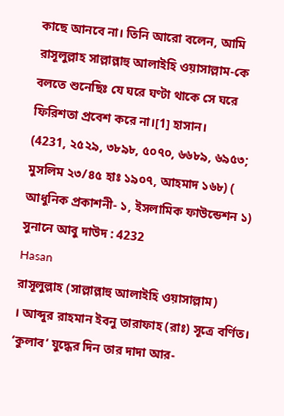কাছে আনবে না। তিনি আরো বলেন, আমি রাসূলুল্লাহ সাল্লাল্লাহু আলাইহি ওয়াসাল্লাম-কে বলতে শুনেছিঃ যে ঘরে ঘণ্টা থাকে সে ঘরে ফিরিশতা প্রবেশ করে না।[1] হাসান।
(4231, ২৫২৯, ৩৮৯৮, ৫০৭০, ৬৬৮৯, ৬৯৫৩; মুসলিম ২৩/৪৫ হাঃ ১৯০৭, আহমাদ ১৬৮) ( আধুনিক প্রকাশনী- ১, ইসলামিক ফাউন্ডেশন ১)
সুনানে আবু দাউদ : 4232
Hasan
রাসূলুল্লাহ (সাল্লাল্লাহু আলাইহি ওয়াসাল্লাম)
। আব্দুর রাহমান ইবনু তারাফাহ (রাঃ) সূত্রে বর্ণিত। ‘কুলাব’ যুদ্ধের দিন তার দাদা আর-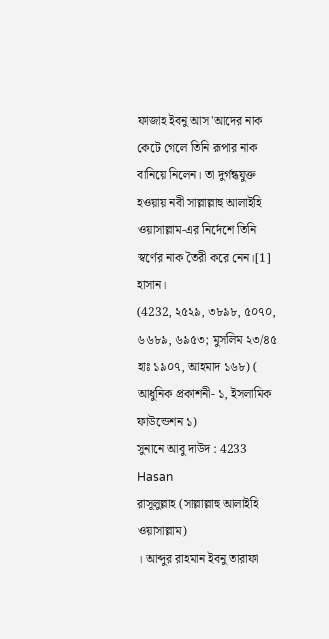ফাজাহ ইবনু আস'আদের নাক কেটে গেলে তিনি রূপার নাক বানিয়ে নিলেন। তা দুর্গন্ধযুক্ত হওয়ায় নবী সাল্লাল্লাহু আলাইহি ওয়াসাল্লাম-এর নির্দেশে তিনি স্বর্ণের নাক তৈরী করে নেন।[1] হাসান।
(4232, ২৫২৯, ৩৮৯৮, ৫০৭০, ৬৬৮৯, ৬৯৫৩; মুসলিম ২৩/৪৫ হাঃ ১৯০৭, আহমাদ ১৬৮) ( আধুনিক প্রকাশনী- ১, ইসলামিক ফাউন্ডেশন ১)
সুনানে আবু দাউদ : 4233
Hasan
রাসূলুল্লাহ (সাল্লাল্লাহু আলাইহি ওয়াসাল্লাম)
। আব্দুর রাহমান ইবনু তারাফা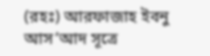(রহঃ) আরফাজাহ ইবনু আস‘আদ সূত্রে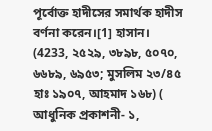পূর্বোক্ত হাদীসের সমার্থক হাদীস বর্ণনা করেন।[1] হাসান।
(4233, ২৫২৯, ৩৮৯৮, ৫০৭০, ৬৬৮৯, ৬৯৫৩; মুসলিম ২৩/৪৫ হাঃ ১৯০৭, আহমাদ ১৬৮) ( আধুনিক প্রকাশনী- ১,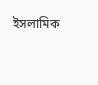ইসলামিক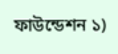ফাউন্ডেশন ১)